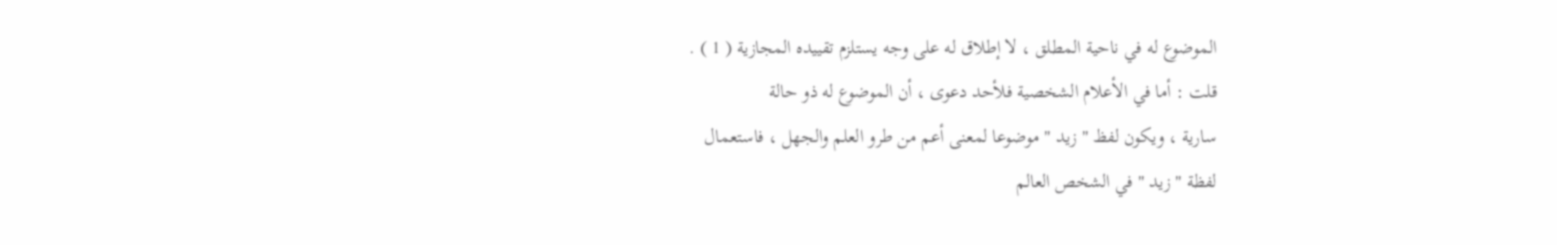الموضوع له في ناحية المطلق ، لا إطلاق له على وجه يستلزم تقييده المجازية ( 1 ) .
قلت : أما في الأعلام الشخصية فلأحد دعوى ، أن الموضوع له ذو حالة
سارية ، ويكون لفظ " زيد " موضوعا لمعنى أعم من طرو العلم والجهل ، فاستعمال
لفظة " زيد " في الشخص العالم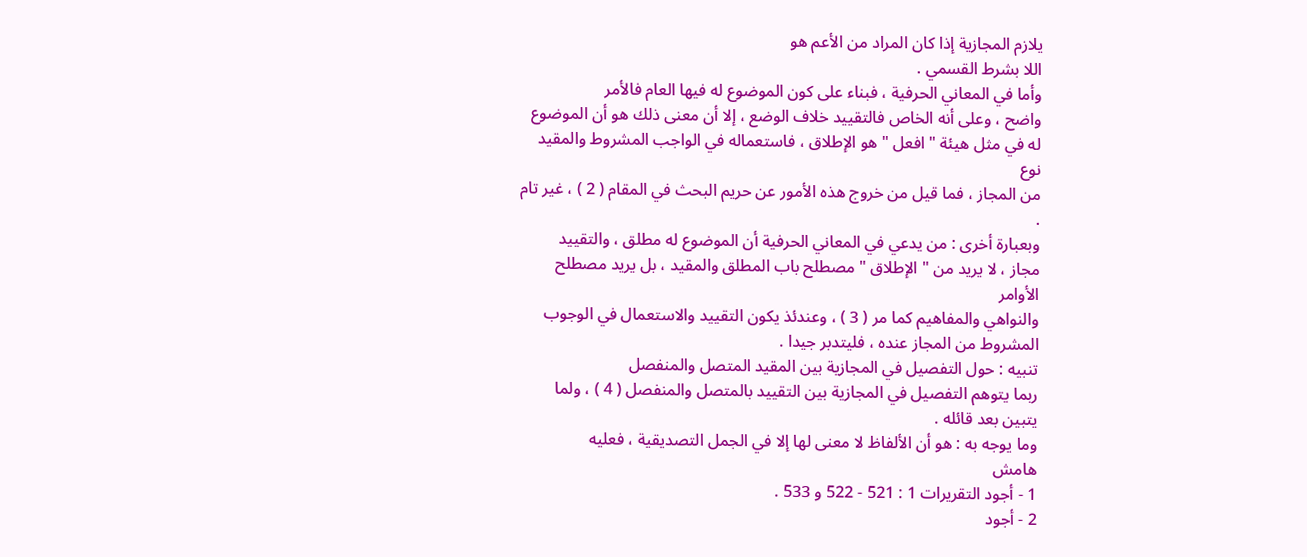يلازم المجازية إذا كان المراد من الأعم هو
اللا بشرط القسمي .
وأما في المعاني الحرفية ، فبناء على كون الموضوع له فيها العام فالأمر
واضح ، وعلى أنه الخاص فالتقييد خلاف الوضع ، إلا أن معنى ذلك هو أن الموضوع
له في مثل هيئة " افعل " هو الإطلاق ، فاستعماله في الواجب المشروط والمقيد نوع
من المجاز ، فما قيل من خروج هذه الأمور عن حريم البحث في المقام ( 2 ) ، غير تام .
وبعبارة أخرى : من يدعي في المعاني الحرفية أن الموضوع له مطلق ، والتقييد
مجاز ، لا يريد من " الإطلاق " مصطلح باب المطلق والمقيد ، بل يريد مصطلح الأوامر
والنواهي والمفاهيم كما مر ( 3 ) ، وعندئذ يكون التقييد والاستعمال في الوجوب
المشروط من المجاز عنده ، فليتدبر جيدا .
تنبيه : حول التفصيل في المجازية بين المقيد المتصل والمنفصل
ربما يتوهم التفصيل في المجازية بين التقييد بالمتصل والمنفصل ( 4 ) ، ولما
يتبين بعد قائله .
وما يوجه به : هو أن الألفاظ لا معنى لها إلا في الجمل التصديقية ، فعليه
هامش
1 - أجود التقريرات 1 : 521 - 522 و 533 .
2 - أجود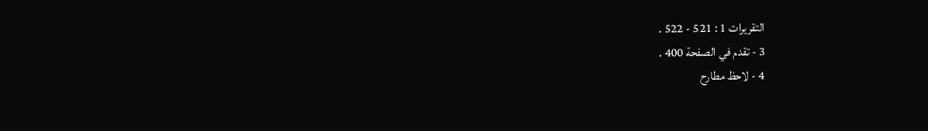التقريرات 1 : 521 - 522 .
3 - تقدم في الصفحة 400 .
4 - لاحظ مطارح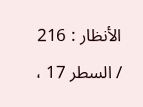الأنظار : 216 / السطر 17 ،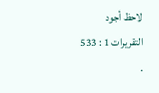لاحظ أجود التقريرات 1 : 533 .